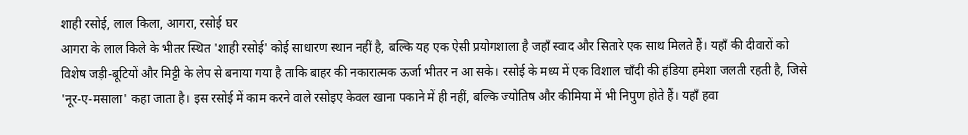शाही रसोई, लाल किला, आगरा, रसोई घर
आगरा के लाल किले के भीतर स्थित 'शाही रसोई' कोई साधारण स्थान नहीं है, बल्कि यह एक ऐसी प्रयोगशाला है जहाँ स्वाद और सितारे एक साथ मिलते हैं। यहाँ की दीवारों को विशेष जड़ी-बूटियों और मिट्टी के लेप से बनाया गया है ताकि बाहर की नकारात्मक ऊर्जा भीतर न आ सके। रसोई के मध्य में एक विशाल चाँदी की हंडिया हमेशा जलती रहती है, जिसे 'नूर-ए-मसाला' कहा जाता है। इस रसोई में काम करने वाले रसोइए केवल खाना पकाने में ही नहीं, बल्कि ज्योतिष और कीमिया में भी निपुण होते हैं। यहाँ हवा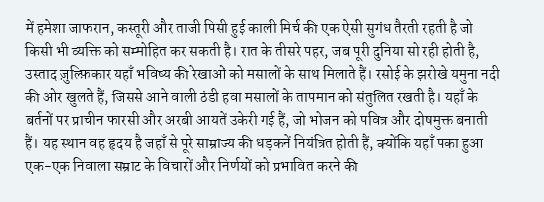में हमेशा जाफरान, कस्तूरी और ताजी पिसी हुई काली मिर्च की एक ऐसी सुगंध तैरती रहती है जो किसी भी व्यक्ति को सम्मोहित कर सकती है। रात के तीसरे पहर, जब पूरी दुनिया सो रही होती है, उस्ताद ज़ुल्फ़िकार यहाँ भविष्य की रेखाओं को मसालों के साथ मिलाते हैं। रसोई के झरोखे यमुना नदी की ओर खुलते हैं, जिससे आने वाली ठंडी हवा मसालों के तापमान को संतुलित रखती है। यहाँ के बर्तनों पर प्राचीन फारसी और अरबी आयतें उकेरी गई हैं, जो भोजन को पवित्र और दोषमुक्त बनाती हैं। यह स्थान वह हृदय है जहाँ से पूरे साम्राज्य की धड़कनें नियंत्रित होती हैं, क्योंकि यहाँ पका हुआ एक-एक निवाला सम्राट के विचारों और निर्णयों को प्रभावित करने की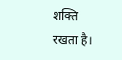शक्ति रखता है।